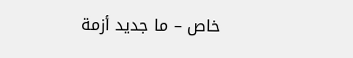خاص – ما جديد أزمة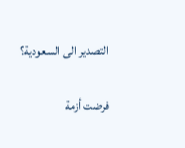التصدير الى السعودية؟

فرضت أزمة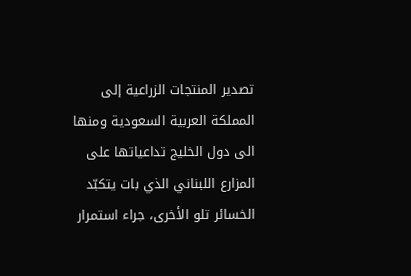تصدير المنتجات الزراعية إلى المملكة العربية السعودية ومنها الى دول الخليج تداعياتها على المزارع اللبناني الذي بات يتكبّد الخسائر تلو الأخرى، جراء استمرار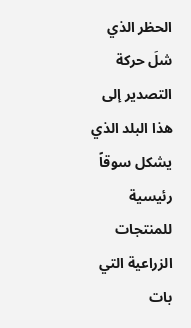الحظر الذي شلَ حركة التصدير إلى هذا البلد الذي يشكل سوقاً رئيسية للمنتجات الزراعية التي بات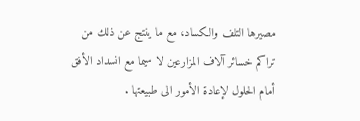مصيرها التلف والكساد، مع ما ينتج عن ذلك من تراكم خسائر آلاف المزارعين لا سيما مع انسداد الأفق أمام الحلول لإعادة الأمور الى طبيعتها .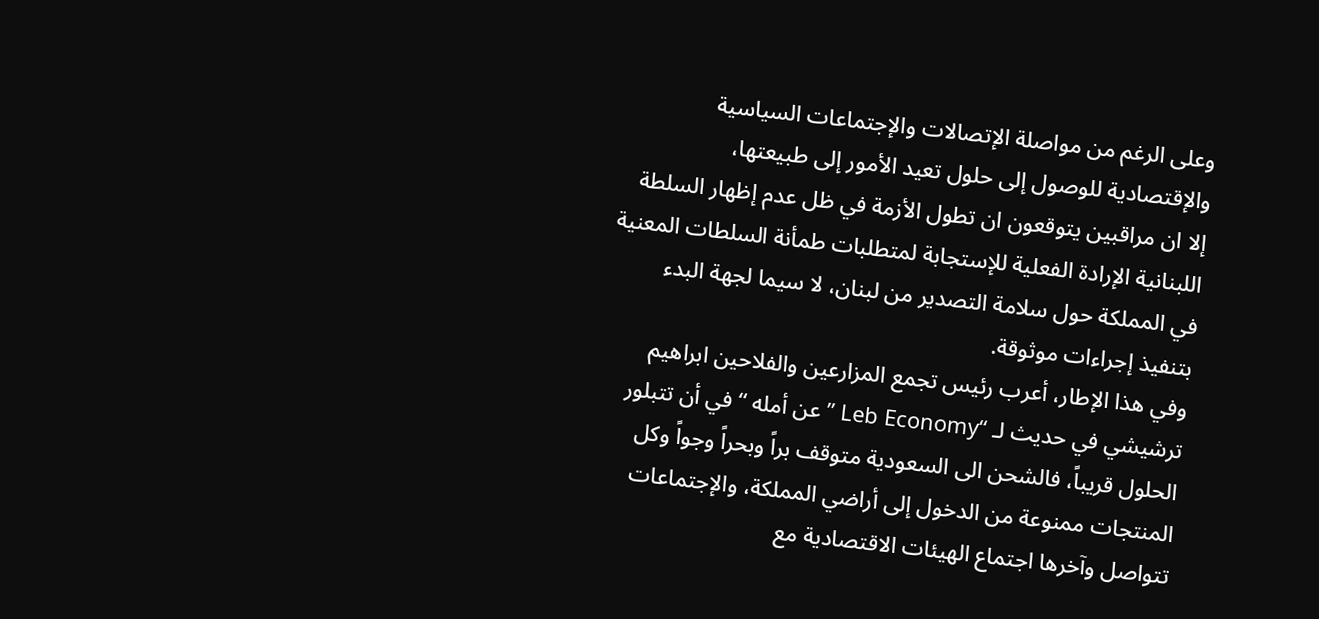وعلى الرغم من مواصلة الإتصالات والإجتماعات السياسية والإقتصادية للوصول إلى حلول تعيد الأمور إلى طبيعتها،
إلا ان مراقبين يتوقعون ان تطول الأزمة في ظل عدم إظهار السلطة اللبنانية الإرادة الفعلية للإستجابة لمتطلبات طمأنة السلطات المعنية في المملكة حول سلامة التصدير من لبنان، لا سيما لجهة البدء بتنفيذ إجراءات موثوقة.
وفي هذا الإطار، أعرب رئيس تجمع المزارعين والفلاحين ابراهيم ترشيشي في حديث لـ “Leb Economy ” عن أمله “في أن تتبلور الحلول قريباً، فالشحن الى السعودية متوقف براً وبحراً وجواً وكل المنتجات ممنوعة من الدخول إلى أراضي المملكة، والإجتماعات تتواصل وآخرها اجتماع الهيئات الاقتصادية مع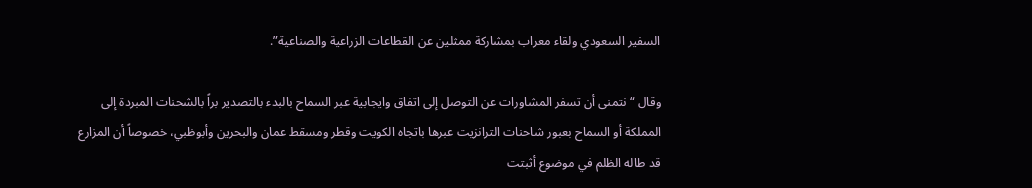السفير السعودي ولقاء معراب بمشاركة ممثلين عن القطاعات الزراعية والصناعية”.

وقال “نتمنى أن تسفر المشاورات عن التوصل إلى اتفاق وايجابية عبر السماح بالبدء بالتصدير براً بالشحنات المبردة إلى المملكة أو السماح بعبور شاحنات الترانزيت عبرها باتجاه الكويت وقطر ومسقط عمان والبحرين وأبوظبي، خصوصاً أن المزارع قد طاله الظلم في موضوع أثبتت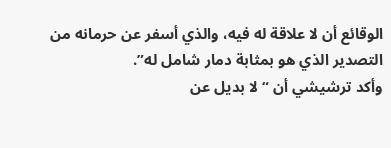الوقائع أن لا علاقة له فيه، والذي أسفر عن حرمانه من التصدير الذي هو بمثابة دمار شامل له”.
وأكد ترشيشي أن “لا بديل عن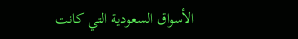الأسواق السعودية التي كانت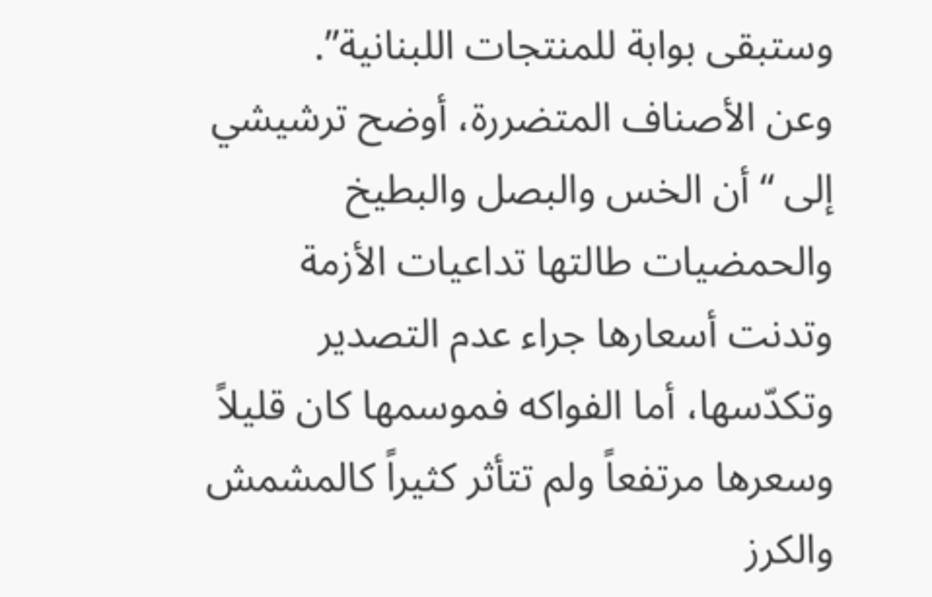وستبقى بوابة للمنتجات اللبنانية”.
وعن الأصناف المتضررة، أوضح ترشيشي إلى “أن الخس والبصل والبطيخ والحمضيات طالتها تداعيات الأزمة وتدنت أسعارها جراء عدم التصدير وتكدّسها، أما الفواكه فموسمها كان قليلاً وسعرها مرتفعاً ولم تتأثر كثيراً كالمشمش والكرز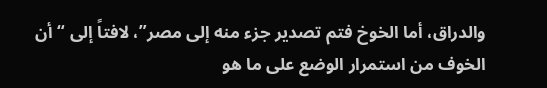والدراق، أما الخوخ فتم تصدير جزء منه إلى مصر”، لافتاً إلى “أن الخوف من استمرار الوضع على ما هو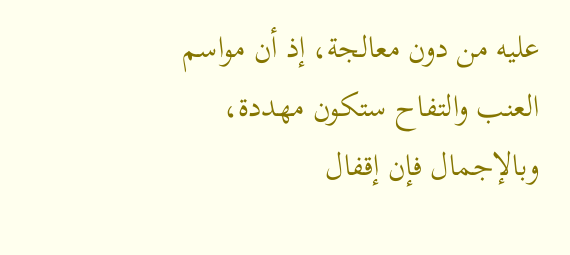عليه من دون معالجة، إذ أن مواسم العنب والتفاح ستكون مهددة، وبالإجمال فإن إقفال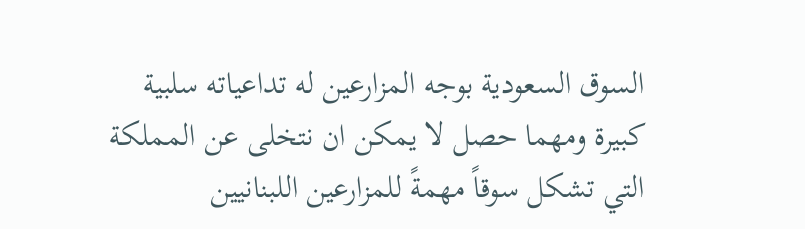السوق السعودية بوجه المزارعين له تداعياته سلبية كبيرة ومهما حصل لا يمكن ان نتخلى عن المملكة التي تشكل سوقاً مهمةً للمزارعين اللبنانيين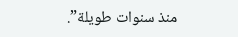منذ سنوات طويلة”.